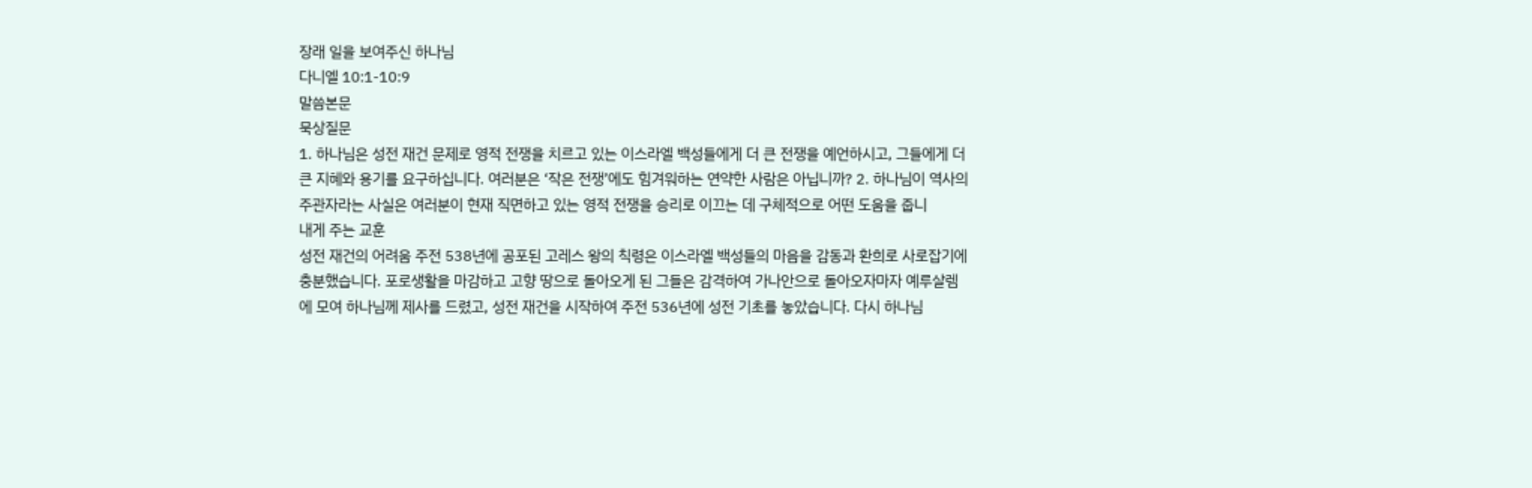장래 일을 보여주신 하나님
다니엘 10:1-10:9
말씀본문
묵상질문
1. 하나님은 성전 재건 문제로 영적 전쟁을 치르고 있는 이스라엘 백성들에게 더 큰 전쟁을 예언하시고, 그들에게 더 큰 지혜와 용기를 요구하십니다. 여러분은 ‘작은 전쟁’에도 힘겨워하는 연약한 사람은 아닙니까? 2. 하나님이 역사의 주관자라는 사실은 여러분이 현재 직면하고 있는 영적 전쟁을 승리로 이끄는 데 구체적으로 어떤 도움을 줍니
내게 주는 교훈
성전 재건의 어려움 주전 538년에 공포된 고레스 왕의 칙령은 이스라엘 백성들의 마음을 감동과 환희로 사로잡기에 충분했습니다. 포로생활을 마감하고 고향 땅으로 돌아오게 된 그들은 감격하여 가나안으로 돌아오자마자 예루살렘에 모여 하나님께 제사를 드렸고, 성전 재건을 시작하여 주전 536년에 성전 기초를 놓았습니다. 다시 하나님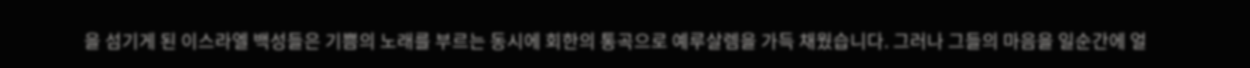을 섬기게 된 이스라엘 백성들은 기쁨의 노래를 부르는 동시에 회한의 통곡으로 예루살렘을 가득 채웠습니다. 그러나 그들의 마음을 일순간에 얼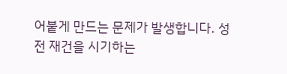어붙게 만드는 문제가 발생합니다. 성전 재건을 시기하는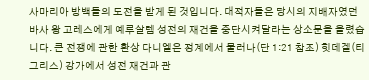사마리아 방백들의 도전을 받게 된 것입니다. 대적자들은 당시의 지배자였던 바사 왕 고레스에게 예루살렘 성전의 재건을 중단시켜달라는 상소문을 올렸습니다. 큰 전쟁에 관한 환상 다니엘은 정계에서 물러나(단 1:21 참조) 힛데겔(티그리스) 강가에서 성전 재건과 관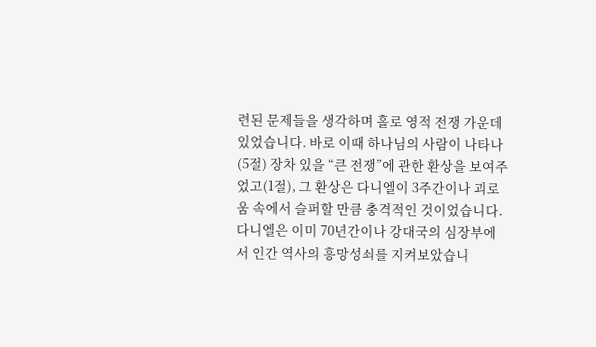련된 문제들을 생각하며 홀로 영적 전쟁 가운데 있었습니다. 바로 이때 하나님의 사람이 나타나(5절) 장차 있을 “큰 전쟁”에 관한 환상을 보여주었고(1절), 그 환상은 다니엘이 3주간이나 괴로움 속에서 슬퍼할 만큼 충격적인 것이었습니다. 다니엘은 이미 70년간이나 강대국의 심장부에서 인간 역사의 흥망성쇠를 지켜보았습니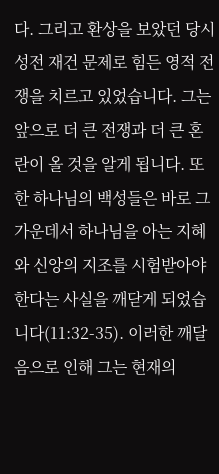다. 그리고 환상을 보았던 당시 성전 재건 문제로 힘든 영적 전쟁을 치르고 있었습니다. 그는 앞으로 더 큰 전쟁과 더 큰 혼란이 올 것을 알게 됩니다. 또한 하나님의 백성들은 바로 그 가운데서 하나님을 아는 지혜와 신앙의 지조를 시험받아야 한다는 사실을 깨닫게 되었습니다(11:32-35). 이러한 깨달음으로 인해 그는 현재의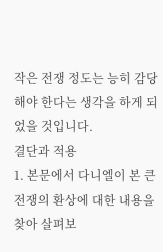작은 전쟁 정도는 능히 감당해야 한다는 생각을 하게 되었을 것입니다.
결단과 적용
1. 본문에서 다니엘이 본 큰 전쟁의 환상에 대한 내용을 찾아 살펴보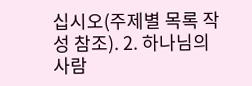십시오(주제별 목록 작성 참조). 2. 하나님의 사람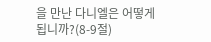을 만난 다니엘은 어떻게 됩니까?(8-9절)